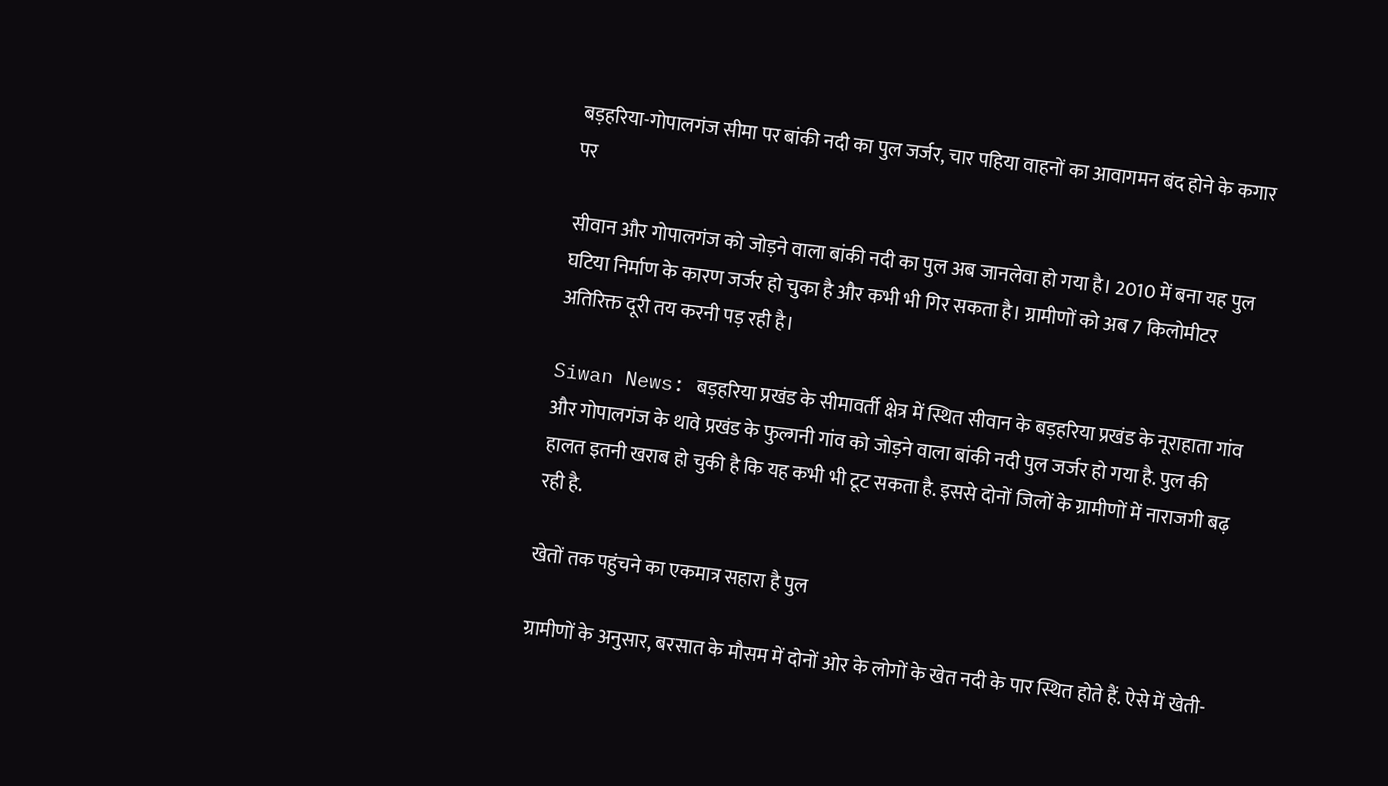बड़हरिया-गोपालगंज सीमा पर बांकी नदी का पुल जर्जर, चार पहिया वाहनों का आवागमन बंद होने के कगार पर

सीवान और गोपालगंज को जोड़ने वाला बांकी नदी का पुल अब जानलेवा हो गया है। 2010 में बना यह पुल घटिया निर्माण के कारण जर्जर हो चुका है और कभी भी गिर सकता है। ग्रामीणों को अब 7 किलोमीटर अतिरिक्त दूरी तय करनी पड़ रही है।

Siwan News: बड़हरिया प्रखंड के सीमावर्ती क्षेत्र में स्थित सीवान के बड़हरिया प्रखंड के नूराहाता गांव और गोपालगंज के थावे प्रखंड के फुल्गनी गांव को जोड़ने वाला बांकी नदी पुल जर्जर हो गया है. पुल की हालत इतनी खराब हो चुकी है कि यह कभी भी टूट सकता है. इससे दोनों जिलों के ग्रामीणों में नाराजगी बढ़ रही है.

खेतों तक पहुंचने का एकमात्र सहारा है पुल

ग्रामीणों के अनुसार, बरसात के मौसम में दोनों ओर के लोगों के खेत नदी के पार स्थित होते हैं. ऐसे में खेती-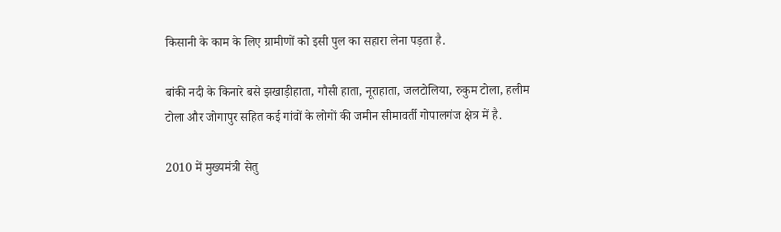किसानी के काम के लिए ग्रामीणों को इसी पुल का सहारा लेना पड़ता है.

बांकी नदी के किनारे बसे झखाड़ीहाता, गौसी हाता, नूराहाता, जलटोलिया, रुकुम टोला, हलीम टोला और जोगापुर सहित कई गांवों के लोगों की जमीन सीमावर्ती गोपालगंज क्षेत्र में है.

2010 में मुख्यमंत्री सेतु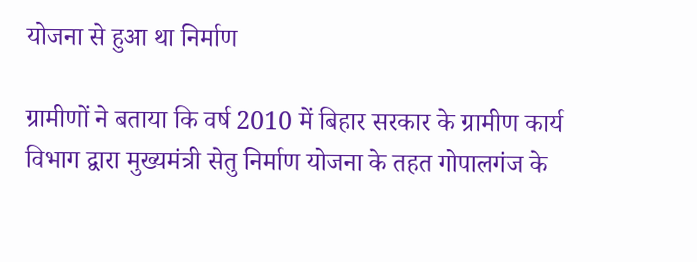योजना से हुआ था निर्माण

ग्रामीणों ने बताया कि वर्ष 2010 में बिहार सरकार के ग्रामीण कार्य विभाग द्वारा मुख्यमंत्री सेतु निर्माण योजना के तहत गोपालगंज के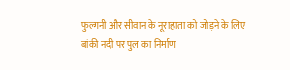फुल्गनी और सीवान के नूराहाता को जोड़ने के लिए बांकी नदी पर पुल का निर्माण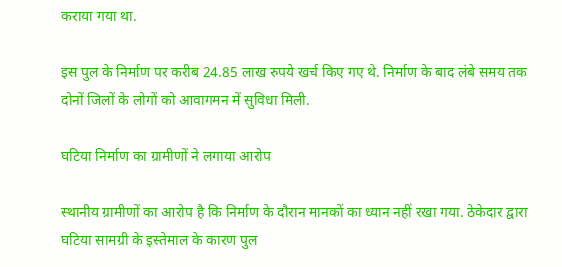कराया गया था.

इस पुल के निर्माण पर करीब 24.85 लाख रुपये खर्च किए गए थे. निर्माण के बाद लंबे समय तक दोनों जिलों के लोगों को आवागमन में सुविधा मिली.

घटिया निर्माण का ग्रामीणों ने लगाया आरोप

स्थानीय ग्रामीणों का आरोप है कि निर्माण के दौरान मानकों का ध्यान नहीं रखा गया. ठेकेदार द्वारा घटिया सामग्री के इस्तेमाल के कारण पुल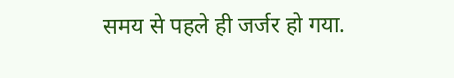समय से पहले ही जर्जर हो गया.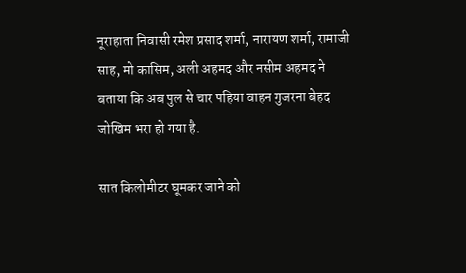नूराहाता निवासी रमेश प्रसाद शर्मा, नारायण शर्मा, रामाजी साह, मो कासिम, अली अहमद और नसीम अहमद ने बताया कि अब पुल से चार पहिया वाहन गुजरना बेहद जोखिम भरा हो गया है.

सात किलोमीटर घूमकर जाने को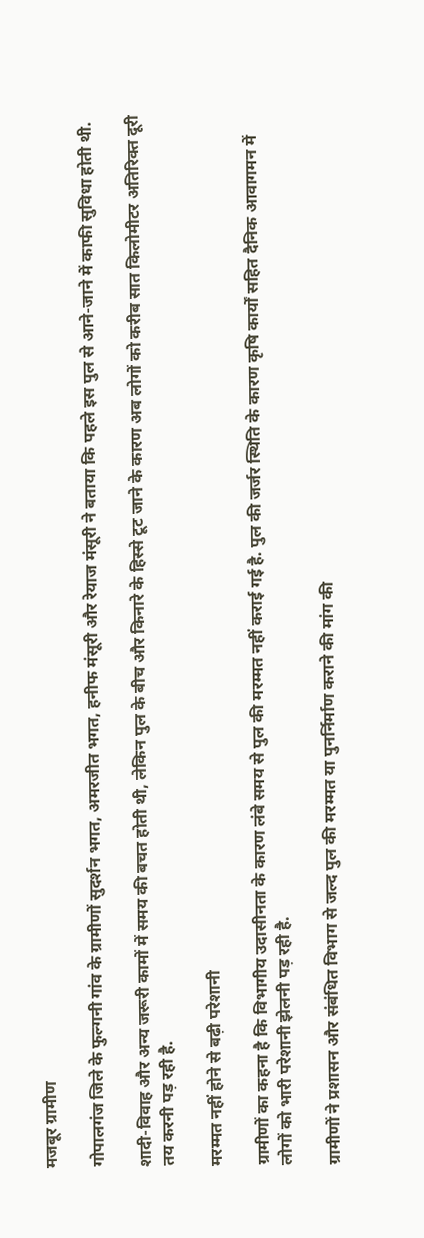मजबूर ग्रामीण

गोपालगंज जिले के फुल्गनी गांव के ग्रामीणों सुदर्शन भगत, अमरजीत भगत, हनीफ मंसूरी और रेयाज मंसूरी ने बताया कि पहले इस पुल से आने-जाने में काफी सुविधा होती थी.

शादी-विवाह और अन्य जरूरी कामों में समय की बचत होती थी, लेकिन पुल के बीच और किनारे के हिस्से टूट जाने के कारण अब लोगों को करीब सात किलोमीटर अतिरिक्त दूरी तय करनी पड़ रही है.

मरम्मत नहीं होने से बढ़ी परेशानी

ग्रामीणों का कहना है कि विभागीय उदासीनता के कारण लंबे समय से पुल की मरम्मत नहीं कराई गई है. पुल की जर्जर स्थिति के कारण कृषि कार्यों सहित दैनिक आवागमन में लोगों को भारी परेशानी झेलनी पड़ रही है.

ग्रामीणों ने प्रशासन और संबंधित विभाग से जल्द पुल की मरम्मत या पुनर्निर्माण कराने की मांग की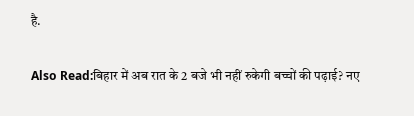है.

Also Read:बिहार में अब रात के 2 बजे भी नहीं रुकेगी बच्चों की पढ़ाई? नए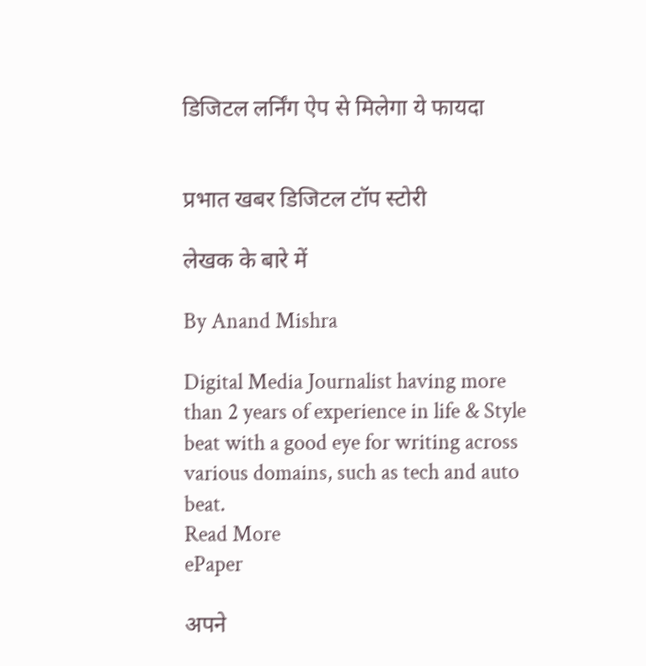डिजिटल लर्निंग ऐप से मिलेगा ये फायदा


प्रभात खबर डिजिटल टॉप स्टोरी

लेखक के बारे में

By Anand Mishra

Digital Media Journalist having more than 2 years of experience in life & Style beat with a good eye for writing across various domains, such as tech and auto beat.
Read More
ePaper

अपने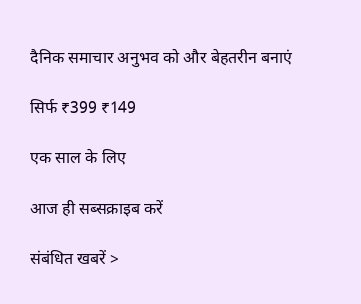दैनिक समाचार अनुभव को और बेहतरीन बनाएं

सिर्फ ₹399 ₹149

एक साल के लिए

आज ही सब्सक्राइब करें

संबंधित खबरें >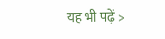यह भी पढ़ें >